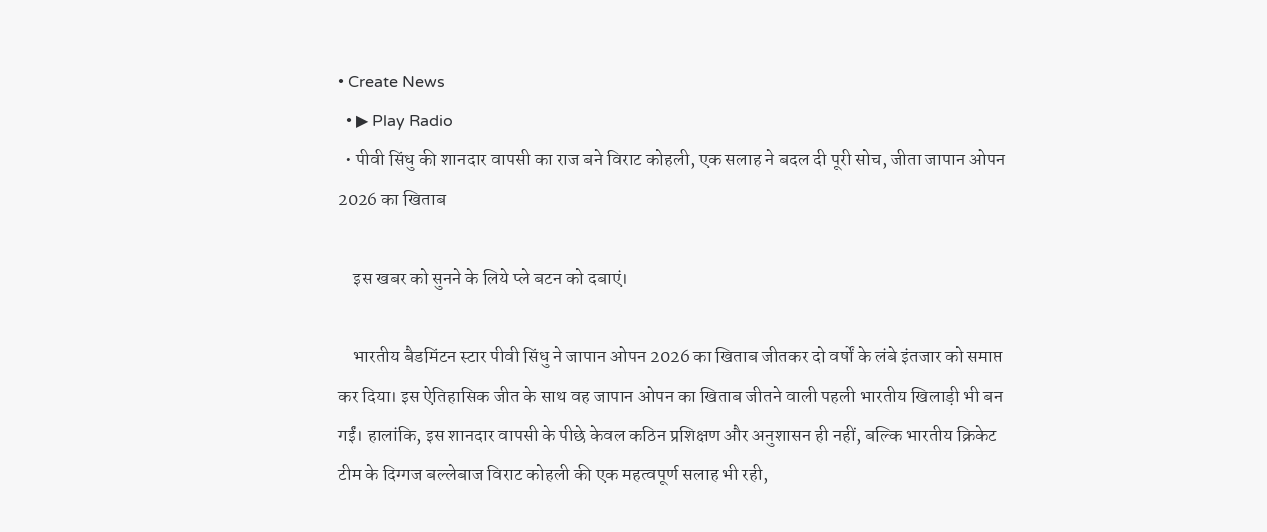• Create News
  • ▶ Play Radio
  • पीवी सिंधु की शानदार वापसी का राज बने विराट कोहली, एक सलाह ने बदल दी पूरी सोच, जीता जापान ओपन 2026 का खिताब

    इस खबर को सुनने के लिये प्ले बटन को दबाएं।

    भारतीय बैडमिंटन स्टार पीवी सिंधु ने जापान ओपन 2026 का खिताब जीतकर दो वर्षों के लंबे इंतजार को समाप्त कर दिया। इस ऐतिहासिक जीत के साथ वह जापान ओपन का खिताब जीतने वाली पहली भारतीय खिलाड़ी भी बन गईं। हालांकि, इस शानदार वापसी के पीछे केवल कठिन प्रशिक्षण और अनुशासन ही नहीं, बल्कि भारतीय क्रिकेट टीम के दिग्गज बल्लेबाज विराट कोहली की एक महत्वपूर्ण सलाह भी रही,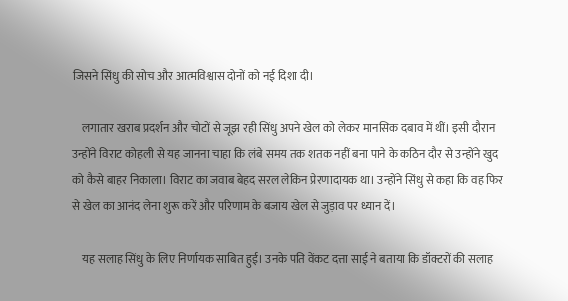जिसने सिंधु की सोच और आत्मविश्वास दोनों को नई दिशा दी।

    लगातार खराब प्रदर्शन और चोटों से जूझ रही सिंधु अपने खेल को लेकर मानसिक दबाव में थीं। इसी दौरान उन्होंने विराट कोहली से यह जानना चाहा कि लंबे समय तक शतक नहीं बना पाने के कठिन दौर से उन्होंने खुद को कैसे बाहर निकाला। विराट का जवाब बेहद सरल लेकिन प्रेरणादायक था। उन्होंने सिंधु से कहा कि वह फिर से खेल का आनंद लेना शुरू करें और परिणाम के बजाय खेल से जुड़ाव पर ध्यान दें।

    यह सलाह सिंधु के लिए निर्णायक साबित हुई। उनके पति वेंकट दत्ता साई ने बताया कि डॉक्टरों की सलाह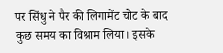पर सिंधु ने पैर की लिगामेंट चोट के बाद कुछ समय का विश्राम लिया। इसके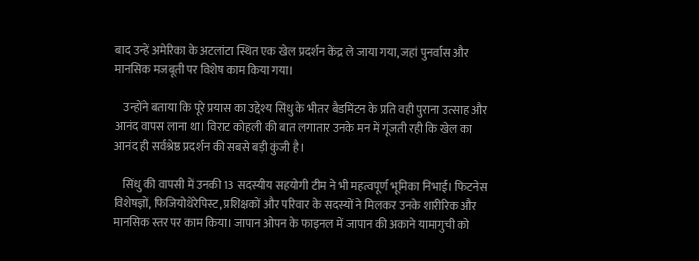बाद उन्हें अमेरिका के अटलांटा स्थित एक खेल प्रदर्शन केंद्र ले जाया गया, जहां पुनर्वास और मानसिक मजबूती पर विशेष काम किया गया।

    उन्होंने बताया कि पूरे प्रयास का उद्देश्य सिंधु के भीतर बैडमिंटन के प्रति वही पुराना उत्साह और आनंद वापस लाना था। विराट कोहली की बात लगातार उनके मन में गूंजती रही कि खेल का आनंद ही सर्वश्रेष्ठ प्रदर्शन की सबसे बड़ी कुंजी है।

    सिंधु की वापसी में उनकी 13 सदस्यीय सहयोगी टीम ने भी महत्वपूर्ण भूमिका निभाई। फिटनेस विशेषज्ञों, फिजियोथेरेपिस्ट, प्रशिक्षकों और परिवार के सदस्यों ने मिलकर उनके शारीरिक और मानसिक स्तर पर काम किया। जापान ओपन के फाइनल में जापान की अकाने यामागुची को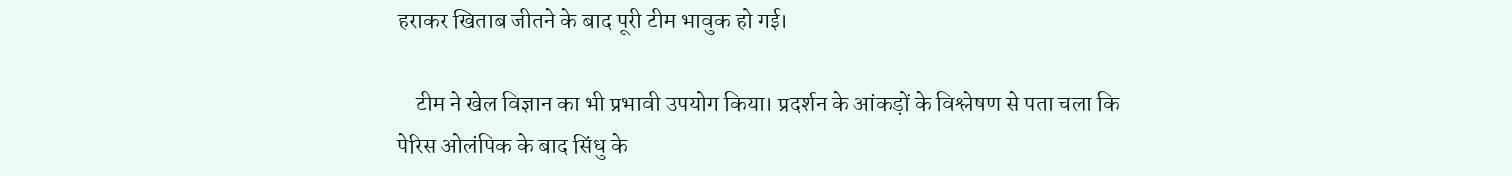हराकर खिताब जीतने के बाद पूरी टीम भावुक हो गई।

    टीम ने खेल विज्ञान का भी प्रभावी उपयोग किया। प्रदर्शन के आंकड़ों के विश्लेषण से पता चला कि पेरिस ओलंपिक के बाद सिंधु के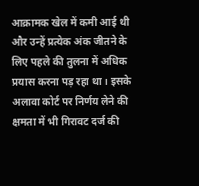आक्रामक खेल में कमी आई थी और उन्हें प्रत्येक अंक जीतने के लिए पहले की तुलना में अधिक प्रयास करना पड़ रहा था। इसके अलावा कोर्ट पर निर्णय लेने की क्षमता में भी गिरावट दर्ज की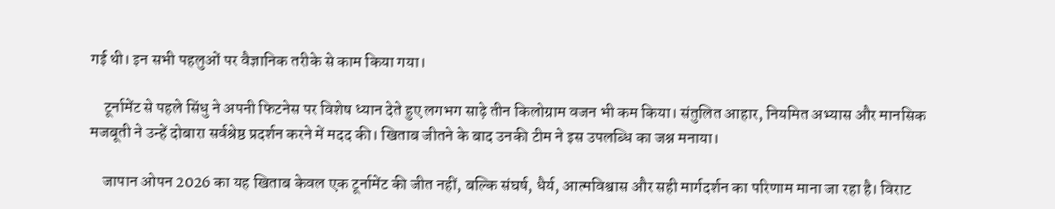गई थी। इन सभी पहलुओं पर वैज्ञानिक तरीके से काम किया गया।

    टूर्नामेंट से पहले सिंधु ने अपनी फिटनेस पर विशेष ध्यान देते हुए लगभग साढ़े तीन किलोग्राम वजन भी कम किया। संतुलित आहार, नियमित अभ्यास और मानसिक मजबूती ने उन्हें दोबारा सर्वश्रेष्ठ प्रदर्शन करने में मदद की। खिताब जीतने के बाद उनकी टीम ने इस उपलब्धि का जश्न मनाया।

    जापान ओपन 2026 का यह खिताब केवल एक टूर्नामेंट की जीत नहीं, बल्कि संघर्ष, धैर्य, आत्मविश्वास और सही मार्गदर्शन का परिणाम माना जा रहा है। विराट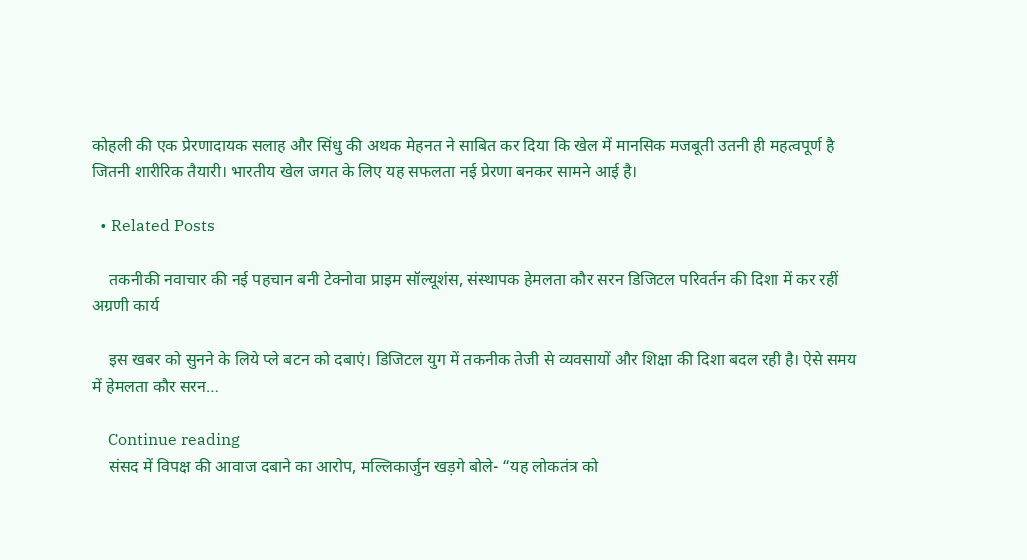कोहली की एक प्रेरणादायक सलाह और सिंधु की अथक मेहनत ने साबित कर दिया कि खेल में मानसिक मजबूती उतनी ही महत्वपूर्ण है जितनी शारीरिक तैयारी। भारतीय खेल जगत के लिए यह सफलता नई प्रेरणा बनकर सामने आई है।

  • Related Posts

    तकनीकी नवाचार की नई पहचान बनी टेक्नोवा प्राइम सॉल्यूशंस, संस्थापक हेमलता कौर सरन डिजिटल परिवर्तन की दिशा में कर रहीं अग्रणी कार्य

    इस खबर को सुनने के लिये प्ले बटन को दबाएं। डिजिटल युग में तकनीक तेजी से व्यवसायों और शिक्षा की दिशा बदल रही है। ऐसे समय में हेमलता कौर सरन…

    Continue reading
    संसद में विपक्ष की आवाज दबाने का आरोप, मल्लिकार्जुन खड़गे बोले- “यह लोकतंत्र को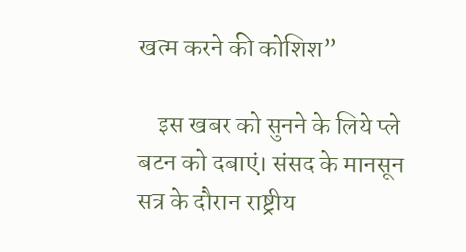खत्म करने की कोशिश”

    इस खबर को सुनने के लिये प्ले बटन को दबाएं। संसद के मानसून सत्र के दौरान राष्ट्रीय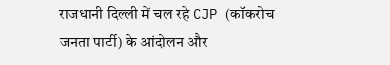राजधानी दिल्ली में चल रहे CJP (कॉकरोच जनता पार्टी) के आंदोलन और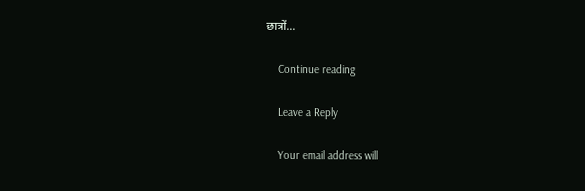छात्रों…

    Continue reading

    Leave a Reply

    Your email address will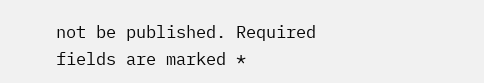not be published. Required fields are marked *